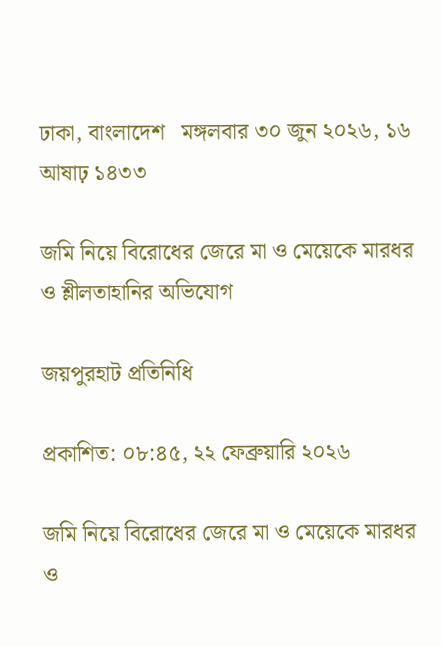ঢাকা, বাংলাদেশ   মঙ্গলবার ৩০ জুন ২০২৬, ১৬ আষাঢ় ১৪৩৩

জমি নিয়ে বিরোধের জেরে মা ও মেয়েকে মারধর ও শ্লীলতাহানির অভিযোগ

জয়পুরহাট প্রতিনিধি

প্রকাশিত: ০৮:৪৫, ২২ ফেব্রুয়ারি ২০২৬

জমি নিয়ে বিরোধের জেরে মা ও মেয়েকে মারধর ও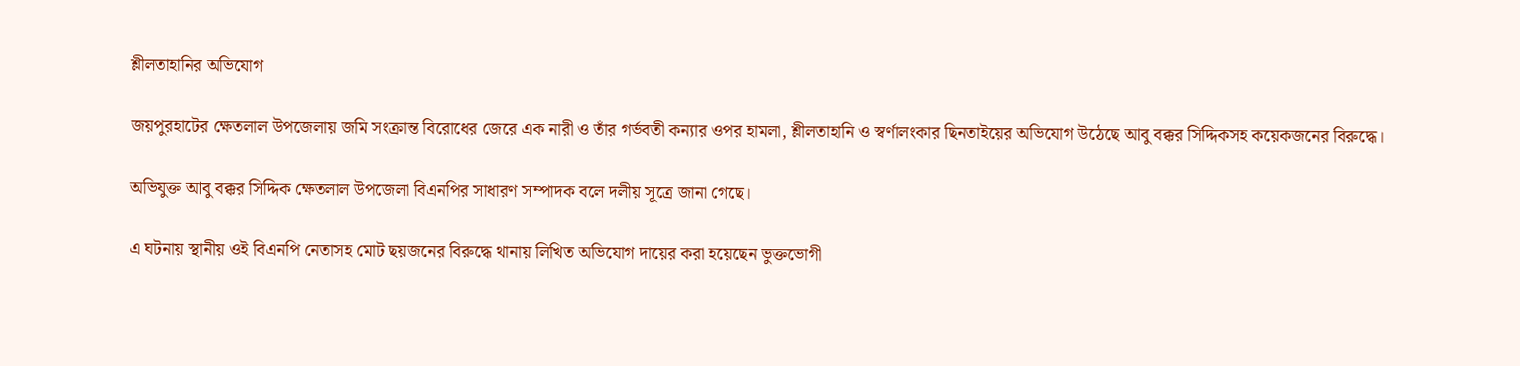শ্লীলতাহানির অভিযোগ

জয়পুরহাটের ক্ষেতলাল উপজেলায় জমি সংক্রান্ত বিরোধের জেরে এক নারী ও তাঁর গর্ভবতী কন্যার ওপর হামলা, শ্লীলতাহানি ও স্বর্ণালংকার ছিনতাইয়ের অভিযোগ উঠেছে আবু বক্কর সিদ্দিকসহ কয়েকজনের বিরুদ্ধে।

অভিযুক্ত আবু বক্কর সিদ্দিক ক্ষেতলাল উপজেলা বিএনপির সাধারণ সম্পাদক বলে দলীয় সূত্রে জানা গেছে।

এ ঘটনায় স্থানীয় ওই বিএনপি নেতাসহ মোট ছয়জনের বিরুদ্ধে থানায় লিখিত অভিযোগ দায়ের করা হয়েছেন ভুক্তভোগী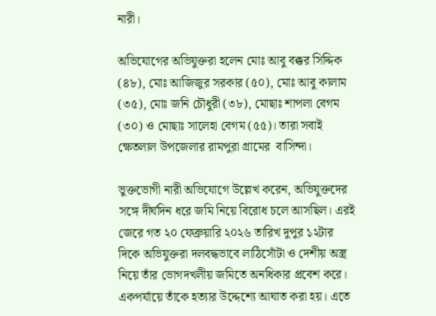নারী।

অভিযোগের অভিযুক্তরা হলেন মোঃ আবু বক্কর সিদ্দিক (৪৮), মোঃ আজিজুর সরকার (৫০), মোঃ আবু কালাম (৩৫), মোঃ জনি চৌধুরী (৩৮), মোছাঃ শাপলা বেগম (৩০) ও মোছাঃ সালেহা বেগম (৫৫)। তারা সবাই  ক্ষেতলাল উপজেলার রামপুরা গ্রামের  বাসিন্দা।

ভুক্তভোগী নারী অভিযোগে উল্লেখ করেন, অভিযুক্তদের সঙ্গে দীর্ঘদিন ধরে জমি নিয়ে বিরোধ চলে আসছিল। এরই জেরে গত ২০ ফেব্রুয়ারি ২০২৬ তারিখ দুপুর ১২টার দিকে অভিযুক্তরা দলবদ্ধভাবে লাঠিসোঁটা ও দেশীয় অস্ত্র নিয়ে তাঁর ভোগদখলীয় জমিতে অনধিকার প্রবেশ করে। একপর্যায়ে তাঁকে হত্যার উদ্দেশ্যে আঘাত করা হয়। এতে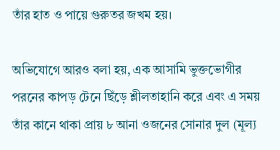তাঁর হাত ও পায়ে গুরুতর জখম হয়।

অভিযোগে আরও বলা হয়, এক আসামি ভুক্তভোগীর পরনের কাপড় টেনে ছিঁড়ে শ্লীলতাহানি করে এবং এ সময় তাঁর কানে থাকা প্রায় ৮ আনা ওজনের সোনার দুল (মূল্য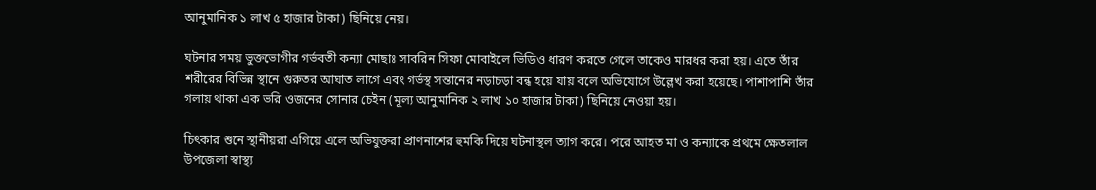আনুমানিক ১ লাখ ৫ হাজার টাকা) ছিনিয়ে নেয়।

ঘটনার সময় ভুক্তভোগীর গর্ভবতী কন্যা মোছাঃ সাবরিন সিফা মোবাইলে ভিডিও ধারণ করতে গেলে তাকেও মারধর করা হয়। এতে তাঁর শরীরের বিভিন্ন স্থানে গুরুতর আঘাত লাগে এবং গর্ভস্থ সন্তানের নড়াচড়া বন্ধ হয়ে যায় বলে অভিযোগে উল্লেখ করা হয়েছে। পাশাপাশি তাঁর গলায় থাকা এক ভরি ওজনের সোনার চেইন (মূল্য আনুমানিক ২ লাখ ১০ হাজার টাকা) ছিনিয়ে নেওয়া হয়।

চিৎকার শুনে স্থানীয়রা এগিয়ে এলে অভিযুক্তরা প্রাণনাশের হুমকি দিয়ে ঘটনাস্থল ত্যাগ করে। পরে আহত মা ও কন্যাকে প্রথমে ক্ষেতলাল উপজেলা স্বাস্থ্য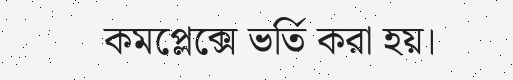কমপ্লেক্সে ভর্তি করা হয়।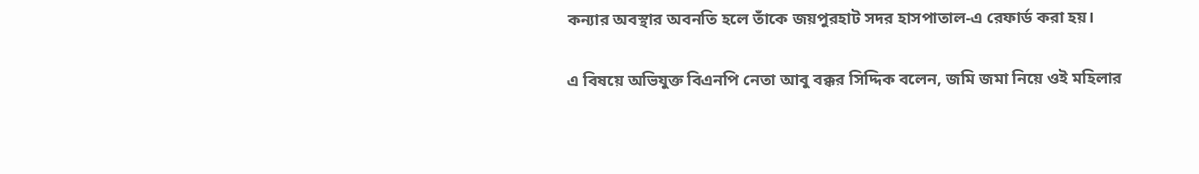কন্যার অবস্থার অবনতি হলে তাঁকে জয়পুরহাট সদর হাসপাতাল-এ রেফার্ড করা হয়।

এ বিষয়ে অভিযুক্ত বিএনপি নেতা আবু বক্কর সিদ্দিক বলেন, জমি জমা নিয়ে ওই মহিলার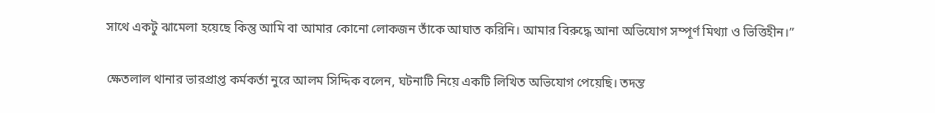সাথে একটু ঝামেলা হয়েছে কিন্তু আমি বা আমার কোনো লোকজন তাঁকে আঘাত করিনি। আমার বিরুদ্ধে আনা অভিযোগ সম্পূর্ণ মিথ্যা ও ভিত্তিহীন।”

ক্ষেতলাল থানার ভারপ্রাপ্ত কর্মকর্তা নুরে আলম সিদ্দিক বলেন, ঘটনাটি নিয়ে একটি লিখিত অভিযোগ পেয়েছি। তদন্ত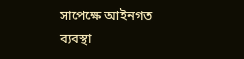সাপেক্ষে আইনগত ব্যবস্থা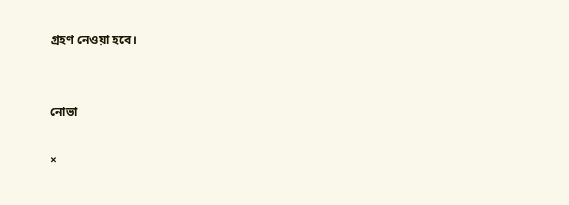গ্রহণ নেওয়া হবে।


নোভা

×